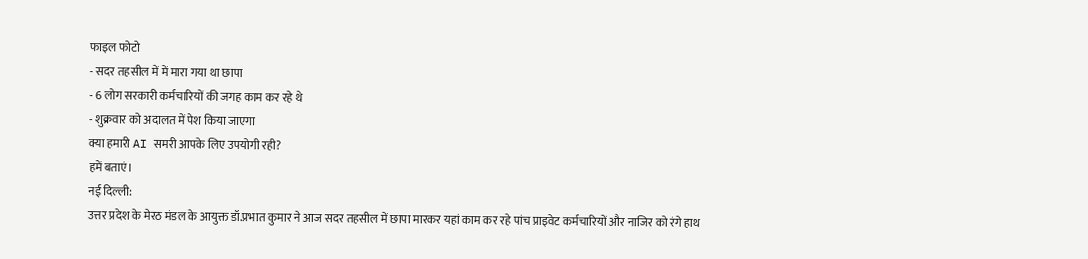फाइल फोटो
- सदर तहसील में में मारा गया था छापा
- 6 लोग सरकारी कर्मचारियों की जगह काम कर रहे थे
- शुक्रवार को अदालत में पेश किया जाएगा
क्या हमारी AI समरी आपके लिए उपयोगी रही?
हमें बताएं।
नई दिल्ली:
उत्तर प्रदेश के मेरठ मंडल के आयुक्त डॉ.प्रभात कुमार ने आज सदर तहसील में छापा मारकर यहां काम कर रहे पांच प्राइवेट कर्मचारियों और नाजिर को रंगे हाथ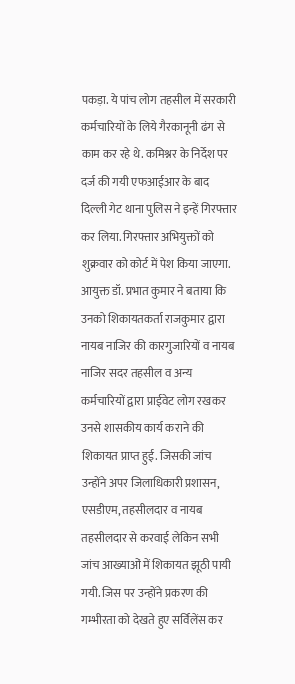पकड़ा. ये पांच लोग तहसील में सरकारी कर्मचारियों के लिये गैरकानूनी ढंग से काम कर रहे थे. कमिश्नर के निर्देश पर दर्ज की गयी एफआईआर के बाद दिल्ली गेट थाना पुलिस ने इन्हें गिरफ्तार कर लिया. गिरफ्तार अभियुक्तों को शुक्रवार को कोर्ट में पेश किया जाएगा. आयुक्त डॉ. प्रभात कुमार ने बताया कि उनको शिकायतकर्ता राजकुमार द्वारा नायब नाजिर की कारगुजारियों व नायब नाजिर सदर तहसील व अन्य कर्मचारियों द्वारा प्राईवेट लोग रखकर उनसे शासकीय कार्य कराने की शिकायत प्राप्त हुई. जिसकी जांच उन्होंने अपर जिलाधिकारी प्रशासन, एसडीएम, तहसीलदार व नायब तहसीलदार से करवाई लेकिन सभी जांच आख्याओं में शिकायत झूठी पायी गयी. जिस पर उन्होंने प्रकरण की गम्भीरता को देखते हुए सर्विलेंस कर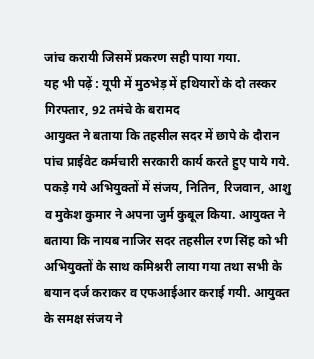जांच करायी जिसमें प्रकरण सही पाया गया.
यह भी पढ़ें : यूपी में मुठभेड़ में हथियारों के दो तस्कर गिरफ्तार, 92 तमंचे के बरामद
आयुक्त ने बताया कि तहसील सदर में छापे के दौरान पांच प्राईवेट कर्मचारी सरकारी कार्य करते हुए पाये गये. पकड़े गये अभियुक्तों में संजय, नितिन, रिजवान, आशु व मुकेश कुमार ने अपना जुर्म कुबूल किया. आयुक्त ने बताया कि नायब नाजिर सदर तहसील रण सिंह को भी अभियुक्तों के साथ कमिश्नरी लाया गया तथा सभी के बयान दर्ज कराकर व एफआईआर कराई गयी. आयुक्त के समक्ष संजय ने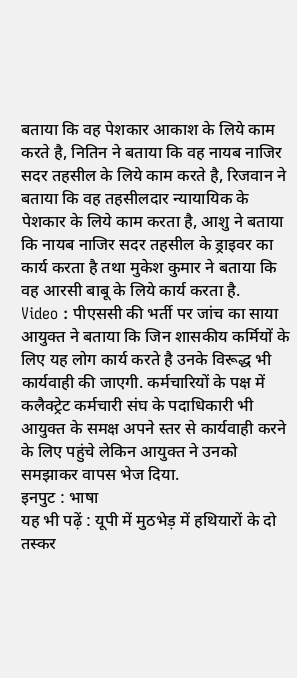बताया कि वह पेशकार आकाश के लिये काम करते है, नितिन ने बताया कि वह नायब नाजिर सदर तहसील के लिये काम करते है, रिजवान ने बताया कि वह तहसीलदार न्यायायिक के पेशकार के लिये काम करता है, आशु ने बताया कि नायब नाजिर सदर तहसील के ड्राइवर का कार्य करता है तथा मुकेश कुमार ने बताया कि वह आरसी बाबू के लिये कार्य करता है.
Video : पीएससी की भर्ती पर जांच का साया
आयुक्त ने बताया कि जिन शासकीय कर्मियों के लिए यह लोग कार्य करते है उनके विरूद्ध भी कार्यवाही की जाएगी. कर्मचारियों के पक्ष में कलैक्ट्रेट कर्मचारी संघ के पदाधिकारी भी आयुक्त के समक्ष अपने स्तर से कार्यवाही करने के लिए पहुंचे लेकिन आयुक्त ने उनको समझाकर वापस भेज दिया.
इनपुट : भाषा
यह भी पढ़ें : यूपी में मुठभेड़ में हथियारों के दो तस्कर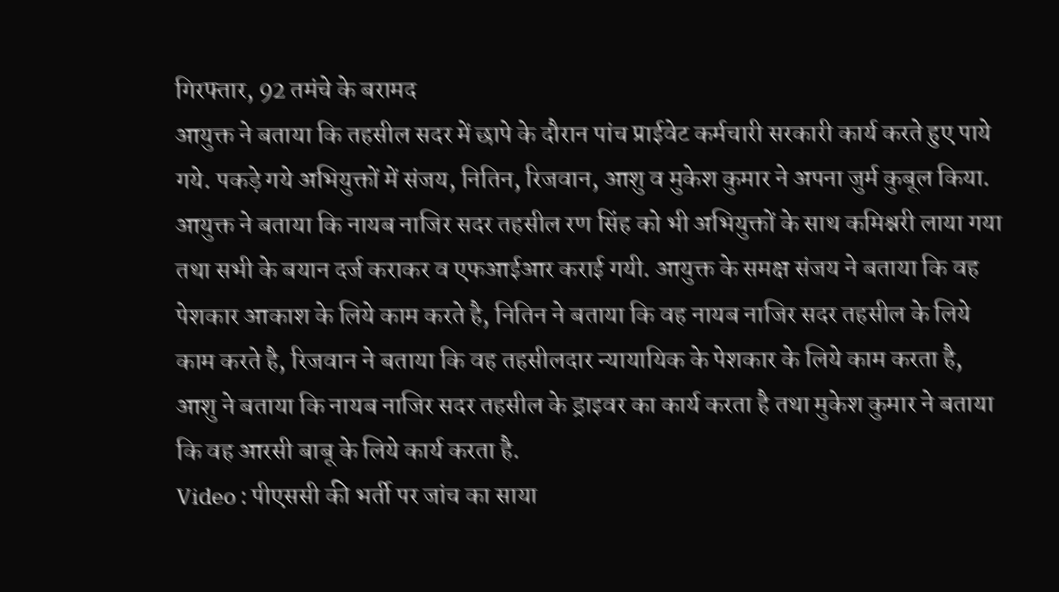गिरफ्तार, 92 तमंचे के बरामद
आयुक्त ने बताया कि तहसील सदर में छापे के दौरान पांच प्राईवेट कर्मचारी सरकारी कार्य करते हुए पाये गये. पकड़े गये अभियुक्तों में संजय, नितिन, रिजवान, आशु व मुकेश कुमार ने अपना जुर्म कुबूल किया. आयुक्त ने बताया कि नायब नाजिर सदर तहसील रण सिंह को भी अभियुक्तों के साथ कमिश्नरी लाया गया तथा सभी के बयान दर्ज कराकर व एफआईआर कराई गयी. आयुक्त के समक्ष संजय ने बताया कि वह पेशकार आकाश के लिये काम करते है, नितिन ने बताया कि वह नायब नाजिर सदर तहसील के लिये काम करते है, रिजवान ने बताया कि वह तहसीलदार न्यायायिक के पेशकार के लिये काम करता है, आशु ने बताया कि नायब नाजिर सदर तहसील के ड्राइवर का कार्य करता है तथा मुकेश कुमार ने बताया कि वह आरसी बाबू के लिये कार्य करता है.
Video : पीएससी की भर्ती पर जांच का साया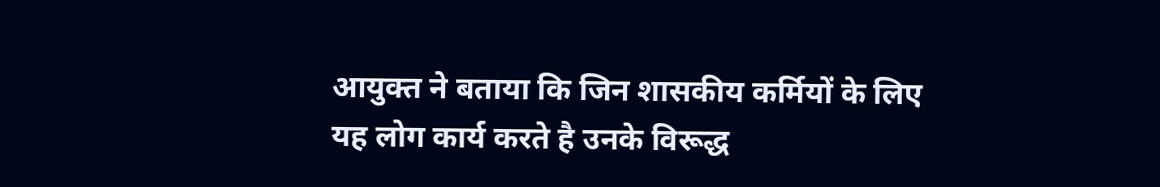आयुक्त ने बताया कि जिन शासकीय कर्मियों के लिए यह लोग कार्य करते है उनके विरूद्ध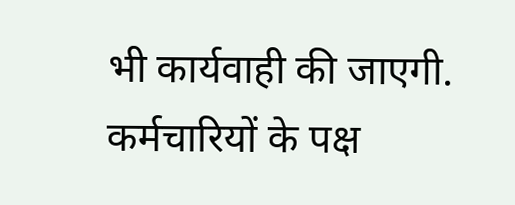भी कार्यवाही की जाएगी. कर्मचारियों के पक्ष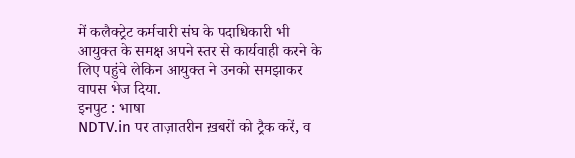में कलैक्ट्रेट कर्मचारी संघ के पदाधिकारी भी आयुक्त के समक्ष अपने स्तर से कार्यवाही करने के लिए पहुंचे लेकिन आयुक्त ने उनको समझाकर वापस भेज दिया.
इनपुट : भाषा
NDTV.in पर ताज़ातरीन ख़बरों को ट्रैक करें, व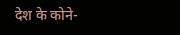देश के कोने-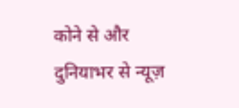कोने से और दुनियाभर से न्यूज़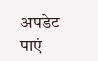अपडेट पाएं